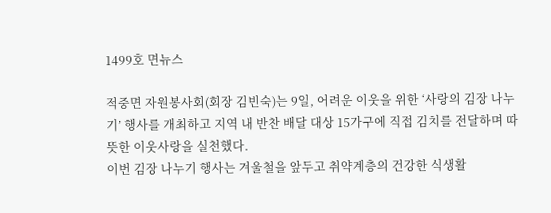1499호 면뉴스

적중면 자원봉사회(회장 김빈숙)는 9일, 어려운 이웃을 위한 ‘사랑의 김장 나누기’ 행사를 개최하고 지역 내 반찬 배달 대상 15가구에 직접 김치를 전달하며 따뜻한 이웃사랑을 실천했다.
이번 김장 나누기 행사는 겨울철을 앞두고 취약계층의 건강한 식생활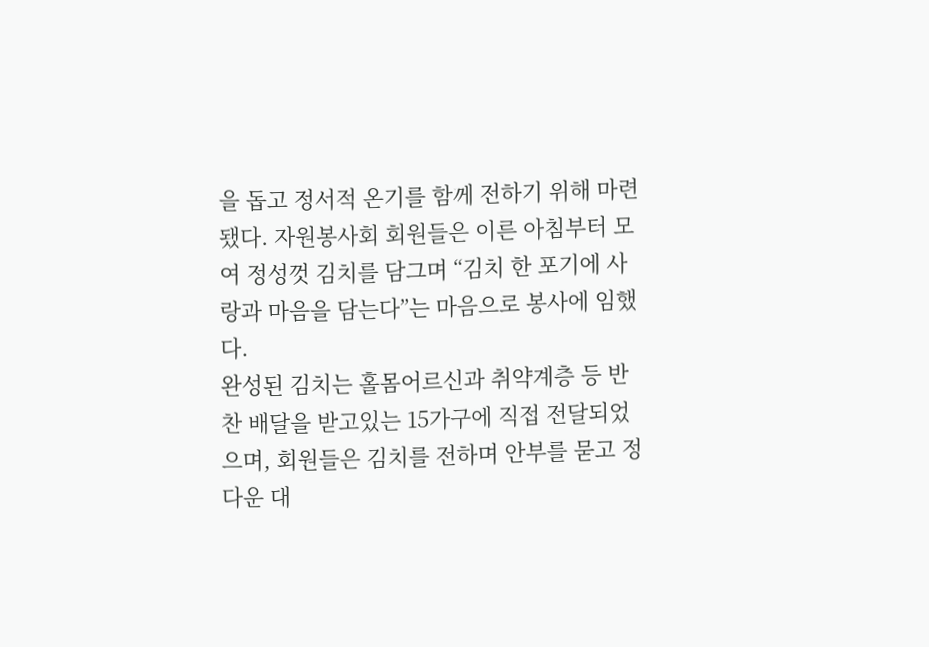을 돕고 정서적 온기를 함께 전하기 위해 마련됐다. 자원봉사회 회원들은 이른 아침부터 모여 정성껏 김치를 담그며 “김치 한 포기에 사랑과 마음을 담는다”는 마음으로 봉사에 임했다.
완성된 김치는 홀몸어르신과 취약계층 등 반찬 배달을 받고있는 15가구에 직접 전달되었으며, 회원들은 김치를 전하며 안부를 묻고 정다운 대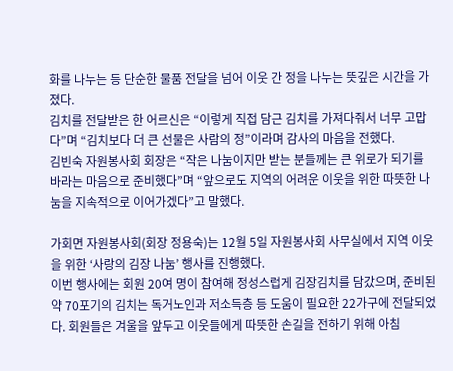화를 나누는 등 단순한 물품 전달을 넘어 이웃 간 정을 나누는 뜻깊은 시간을 가졌다.
김치를 전달받은 한 어르신은 “이렇게 직접 담근 김치를 가져다줘서 너무 고맙다”며 “김치보다 더 큰 선물은 사람의 정”이라며 감사의 마음을 전했다.
김빈숙 자원봉사회 회장은 “작은 나눔이지만 받는 분들께는 큰 위로가 되기를 바라는 마음으로 준비했다”며 “앞으로도 지역의 어려운 이웃을 위한 따뜻한 나눔을 지속적으로 이어가겠다”고 말했다.

가회면 자원봉사회(회장 정용숙)는 12월 5일 자원봉사회 사무실에서 지역 이웃을 위한 ‘사랑의 김장 나눔’ 행사를 진행했다.
이번 행사에는 회원 20여 명이 참여해 정성스럽게 김장김치를 담갔으며, 준비된 약 70포기의 김치는 독거노인과 저소득층 등 도움이 필요한 22가구에 전달되었다. 회원들은 겨울을 앞두고 이웃들에게 따뜻한 손길을 전하기 위해 아침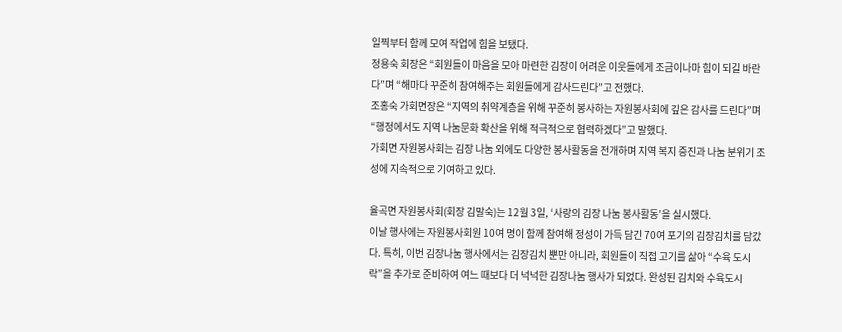일찍부터 함께 모여 작업에 힘을 보탰다.
정용숙 회장은 “회원들이 마음을 모아 마련한 김장이 어려운 이웃들에게 조금이나마 힘이 되길 바란다”며 “해마다 꾸준히 참여해주는 회원들에게 감사드린다”고 전했다.
조홍숙 가회면장은 “지역의 취약계층을 위해 꾸준히 봉사하는 자원봉사회에 깊은 감사를 드린다”며 “행정에서도 지역 나눔문화 확산을 위해 적극적으로 협력하겠다”고 말했다.
가회면 자원봉사회는 김장 나눔 외에도 다양한 봉사활동을 전개하며 지역 복지 증진과 나눔 분위기 조성에 지속적으로 기여하고 있다.

율곡면 자원봉사회(회장 김말숙)는 12월 3일, ‘사랑의 김장 나눔 봉사활동’을 실시했다.
이날 행사에는 자원봉사회원 10여 명이 함께 참여해 정성이 가득 담긴 70여 포기의 김장김치를 담갔다. 특히, 이번 김장나눔 행사에서는 김장김치 뿐만 아니라, 회원들이 직접 고기를 삶아 “수육 도시락”을 추가로 준비하여 여느 때보다 더 넉넉한 김장나눔 행사가 되었다. 완성된 김치와 수육도시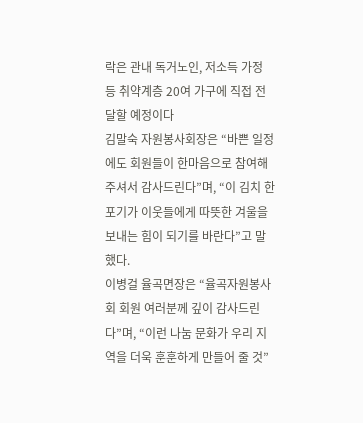락은 관내 독거노인, 저소득 가정 등 취약계층 20여 가구에 직접 전달할 예정이다
김말숙 자원봉사회장은 “바쁜 일정에도 회원들이 한마음으로 참여해 주셔서 감사드린다”며, “이 김치 한 포기가 이웃들에게 따뜻한 겨울을 보내는 힘이 되기를 바란다”고 말했다.
이병걸 율곡면장은 “율곡자원봉사회 회원 여러분께 깊이 감사드린다”며, “이런 나눔 문화가 우리 지역을 더욱 훈훈하게 만들어 줄 것”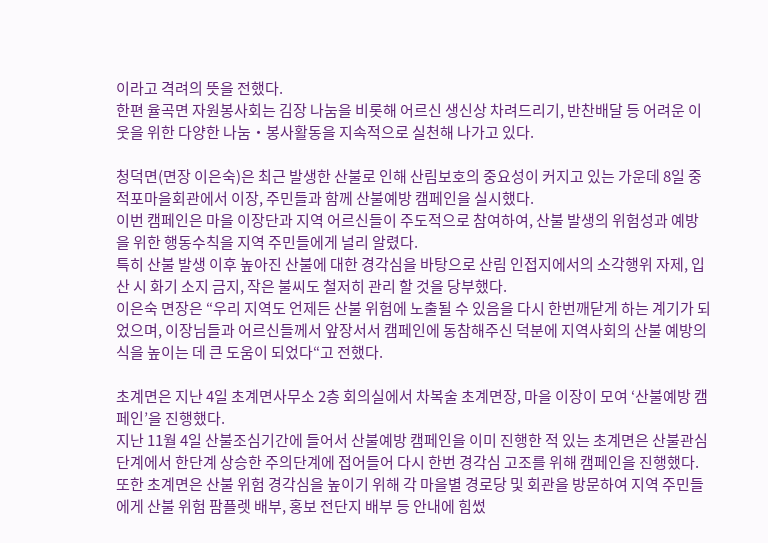이라고 격려의 뜻을 전했다.
한편 율곡면 자원봉사회는 김장 나눔을 비롯해 어르신 생신상 차려드리기, 반찬배달 등 어려운 이웃을 위한 다양한 나눔‧봉사활동을 지속적으로 실천해 나가고 있다.

청덕면(면장 이은숙)은 최근 발생한 산불로 인해 산림보호의 중요성이 커지고 있는 가운데 8일 중적포마을회관에서 이장, 주민들과 함께 산불예방 캠페인을 실시했다.
이번 캠페인은 마을 이장단과 지역 어르신들이 주도적으로 참여하여, 산불 발생의 위험성과 예방을 위한 행동수칙을 지역 주민들에게 널리 알렸다.
특히 산불 발생 이후 높아진 산불에 대한 경각심을 바탕으로 산림 인접지에서의 소각행위 자제, 입산 시 화기 소지 금지, 작은 불씨도 철저히 관리 할 것을 당부했다.
이은숙 면장은 “우리 지역도 언제든 산불 위험에 노출될 수 있음을 다시 한번깨닫게 하는 계기가 되었으며, 이장님들과 어르신들께서 앞장서서 캠페인에 동참해주신 덕분에 지역사회의 산불 예방의식을 높이는 데 큰 도움이 되었다“고 전했다.

초계면은 지난 4일 초계면사무소 2층 회의실에서 차복술 초계면장, 마을 이장이 모여 ‘산불예방 캠페인’을 진행했다.
지난 11월 4일 산불조심기간에 들어서 산불예방 캠페인을 이미 진행한 적 있는 초계면은 산불관심 단계에서 한단계 상승한 주의단계에 접어들어 다시 한번 경각심 고조를 위해 캠페인을 진행했다.
또한 초계면은 산불 위험 경각심을 높이기 위해 각 마을별 경로당 및 회관을 방문하여 지역 주민들에게 산불 위험 팜플렛 배부, 홍보 전단지 배부 등 안내에 힘썼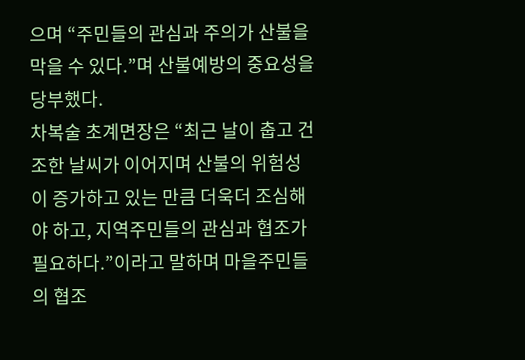으며 “주민들의 관심과 주의가 산불을 막을 수 있다.”며 산불예방의 중요성을 당부했다.
차복술 초계면장은 “최근 날이 춥고 건조한 날씨가 이어지며 산불의 위험성이 증가하고 있는 만큼 더욱더 조심해야 하고, 지역주민들의 관심과 협조가 필요하다.”이라고 말하며 마을주민들의 협조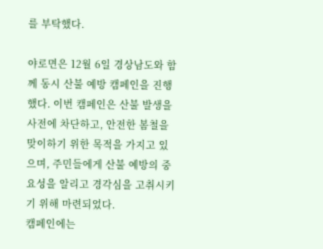를 부탁했다.

야로면은 12월 6일 경상남도와 함께 동시 산불 예방 캠페인을 진행했다. 이번 캠페인은 산불 발생을 사전에 차단하고, 안전한 봄철을 맞이하기 위한 목적을 가지고 있으며, 주민들에게 산불 예방의 중요성을 알리고 경각심을 고취시키기 위해 마련되었다.
캠페인에는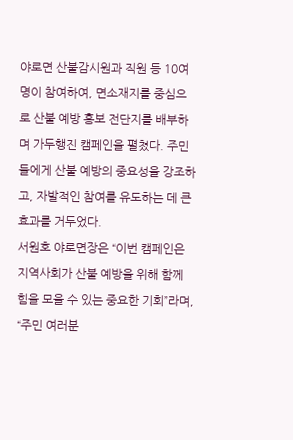야로면 산불감시원과 직원 등 10여 명이 참여하여, 면소재지를 중심으로 산불 예방 홍보 전단지를 배부하며 가두행진 캠페인을 펼쳤다. 주민들에게 산불 예방의 중요성을 강조하고, 자발적인 참여를 유도하는 데 큰 효과를 거두었다.
서원호 야로면장은 “이번 캠페인은 지역사회가 산불 예방을 위해 함께 힘을 모을 수 있는 중요한 기회”라며, “주민 여러분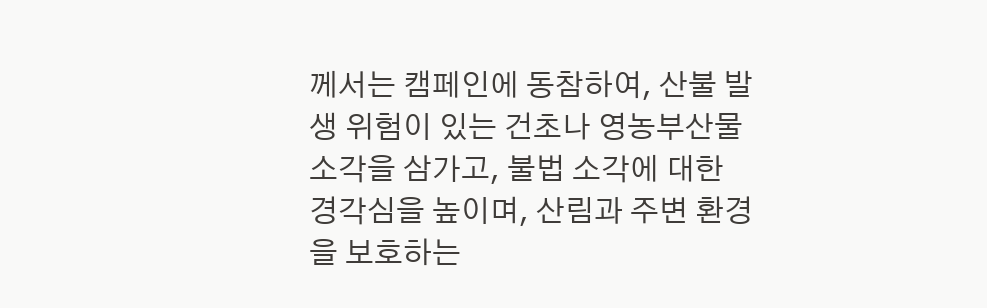께서는 캠페인에 동참하여, 산불 발생 위험이 있는 건초나 영농부산물 소각을 삼가고, 불법 소각에 대한 경각심을 높이며, 산림과 주변 환경을 보호하는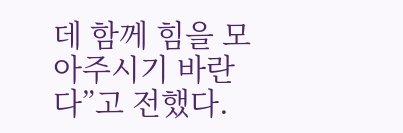데 함께 힘을 모아주시기 바란다”고 전했다.